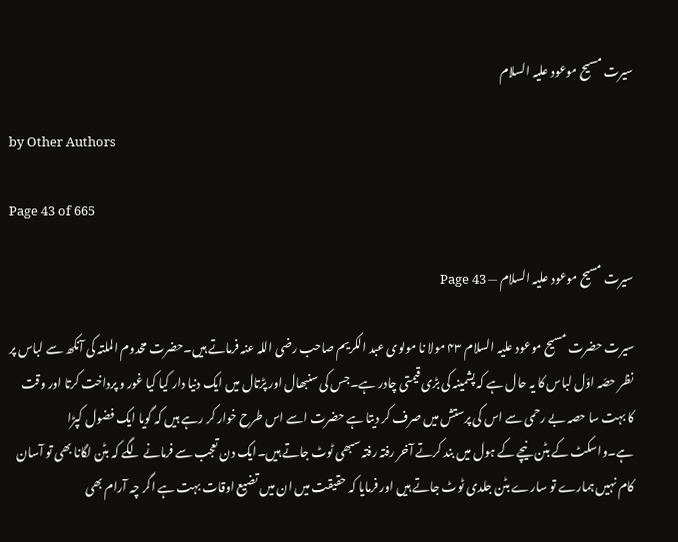سیرت مسیح موعود علیہ السلام

by Other Authors

Page 43 of 665

سیرت مسیح موعود علیہ السلام — Page 43

سیرت حضرت مسیح موعود علیہ السلام ۴۳ مولا نا مولوی عبد الکریم صاحب رضی اللہ عنہ فرماتے ہیں۔حضرت مخدوم الملتہ کی آنکھ سے لباس پر نظر حصّہ اوّل لباس کا یہ حال ہے کہ پشمینہ کی بڑی قیمتی چادر ہے۔جس کی سنبھال اور پڑتال میں ایک دنیا دار کیا کیا غور و پرداخت کرتا اور وقت کا بہت سا حصہ بے رحمی سے اس کی پرستش میں صرف کر دیتا ہے حضرت اسے اس طرح خوار کر رہے ہیں کہ گویا ایک فضول کپڑا ہے۔واسکٹ کے بٹن نیچے کے ہول میں بند کرتے آخر رفتہ رفتہ سبھی ٹوٹ جاتے ہیں۔ایک دن تعجب سے فرمانے لگے کہ بٹن لگانا بھی تو آسان کام نہیں ہمارے تو سارے بٹن جلدی ٹوٹ جاتے ہیں اور فرمایا کہ حقیقت میں ان میں تضیع اوقات بہت ہے اگر چہ آرام بھی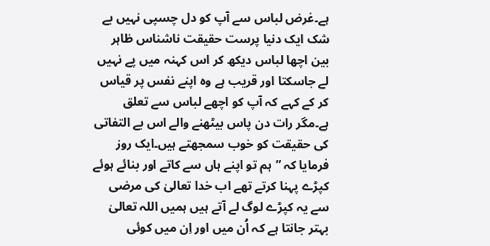ہے۔غرض لباس سے آپ کو دل چسپی نہیں بے شک ایک دنیا پرست حقیقت ناشناس ظاہر بین اچھا لباس دیکھ کر اس کہنہ میں پے نہیں لے جاسکتا اور قریب ہے وہ اپنے نفس پر قیاس کر کے کہے کہ آپ کو اچھے لباس سے تعلق ہے۔مگر رات دن پاس بیٹھنے والے اس بے التفاتی کی حقیقت کو خوب سمجھتے ہیں۔ایک روز فرمایا کہ ”ہم تو اپنے ہاں سے کاتے اور بنائے ہوئے کپڑے پہنا کرتے تھے اب خدا تعالیٰ کی مرضی سے یہ کپڑے لوگ لے آتے ہیں ہمیں اللہ تعالیٰ بہتر جانتا ہے کہ اُن میں اور اِن میں کوئی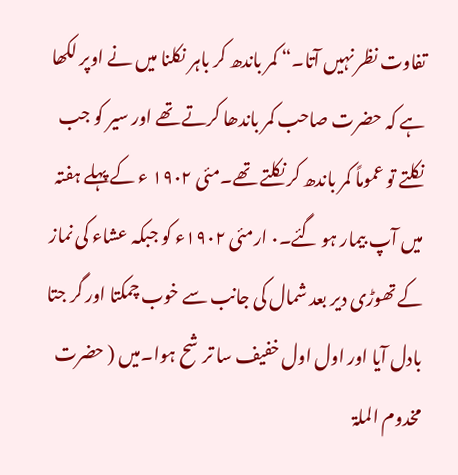تفاوت نظر نہیں آتا۔“ کمر باندھ کر باہر نکلنا میں نے اوپر لکھا ہے کہ حضرت صاحب کمر باندھا کرتے تھے اور سیر کو جب نکلتے تو عموماً کمر باندھ کر نکلتے تھے۔مئی ۱۹۰۲ ء کے پہلے ہفتہ میں آپ بیمار ہو گئے۔۰ ارمئی ۱۹۰۲ء کو جبکہ عشاء کی نماز کے تھوڑی دیر بعد شمال کی جانب سے خوب چمکتا اور گر جتا بادل آیا اور اول اول خفیف سا ترشح ہوا۔میں ( حضرت مخدوم الملۃ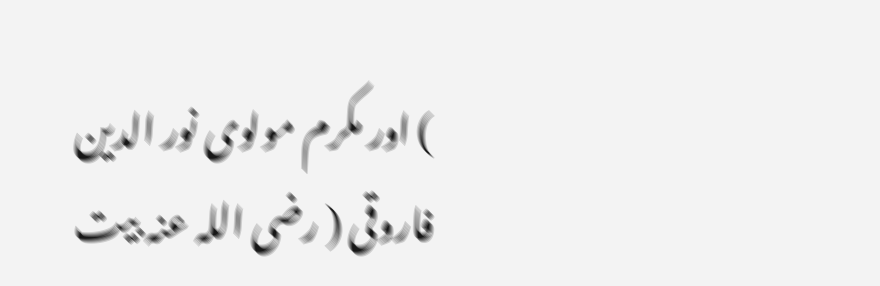) اور مکرم مولوی نور الدین فاروقی ( رضی اللہ عنہ بیت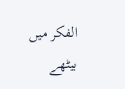الفکر میں بیٹھے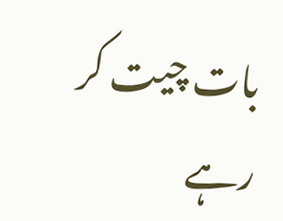بات چیت کر رہے